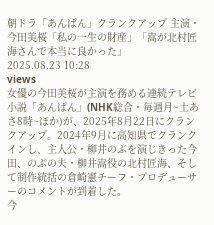朝ドラ「あんぱん」クランクアップ 主演・今田美桜「私の一生の財産」「嵩が北村匠海さんで本当に良かった」
2025.08.23 10:28
views
女優の今田美桜が主演を務める連続テレビ小説「あんぱん」(NHK総合・毎週月~土あさ8時~ほか)が、2025年8月22日にクランクアップ。2024年9月に高知県でクランクインし、主人公・柳井のぶを演じきった今田、のぶの夫・柳井嵩役の北村匠海、そして制作統括の倉崎憲チーフ・プロデューサーのコメントが到着した。
今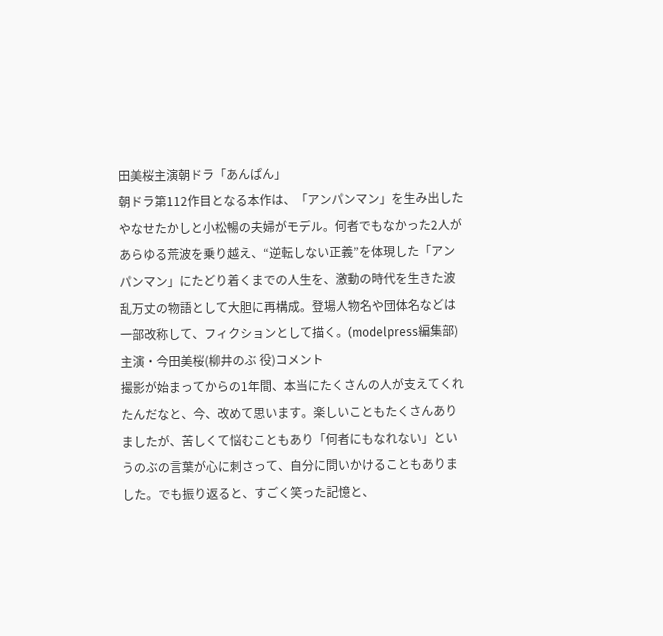田美桜主演朝ドラ「あんぱん」
朝ドラ第112作目となる本作は、「アンパンマン」を生み出したやなせたかしと小松暢の夫婦がモデル。何者でもなかった2人があらゆる荒波を乗り越え、“逆転しない正義”を体現した「アンパンマン」にたどり着くまでの人生を、激動の時代を生きた波乱万丈の物語として大胆に再構成。登場人物名や団体名などは一部改称して、フィクションとして描く。(modelpress編集部)主演・今田美桜(柳井のぶ 役)コメント
撮影が始まってからの1年間、本当にたくさんの人が支えてくれたんだなと、今、改めて思います。楽しいこともたくさんありましたが、苦しくて悩むこともあり「何者にもなれない」というのぶの言葉が心に刺さって、自分に問いかけることもありました。でも振り返ると、すごく笑った記憶と、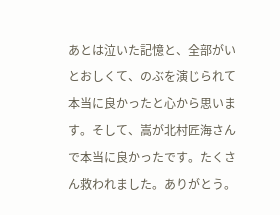あとは泣いた記憶と、全部がいとおしくて、のぶを演じられて本当に良かったと心から思います。そして、嵩が北村匠海さんで本当に良かったです。たくさん救われました。ありがとう。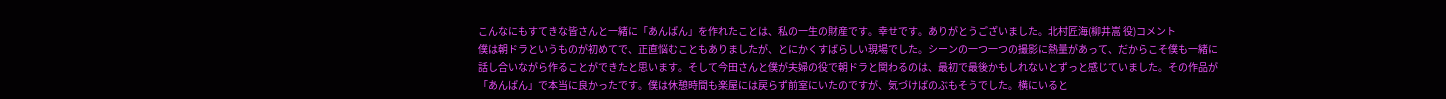こんなにもすてきな皆さんと一緒に「あんぱん」を作れたことは、私の一生の財産です。幸せです。ありがとうございました。北村匠海(柳井嵩 役)コメント
僕は朝ドラというものが初めてで、正直悩むこともありましたが、とにかくすばらしい現場でした。シーンの一つ一つの撮影に熱量があって、だからこそ僕も一緒に話し合いながら作ることができたと思います。そして今田さんと僕が夫婦の役で朝ドラと関わるのは、最初で最後かもしれないとずっと感じていました。その作品が「あんぱん」で本当に良かったです。僕は休憩時間も楽屋には戻らず前室にいたのですが、気づけばのぶもそうでした。横にいると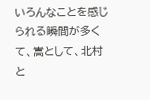いろんなことを感じられる瞬間が多くて、嵩として、北村と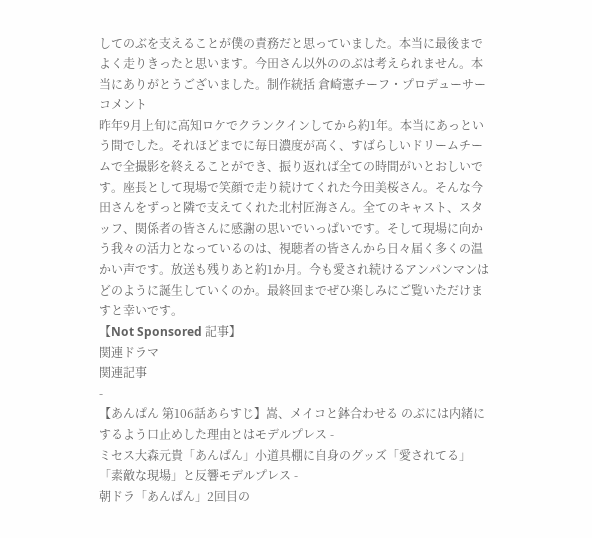してのぶを支えることが僕の責務だと思っていました。本当に最後までよく走りきったと思います。今田さん以外ののぶは考えられません。本当にありがとうございました。制作統括 倉崎憲チーフ・プロデューサー コメント
昨年9月上旬に高知ロケでクランクインしてから約1年。本当にあっという間でした。それほどまでに毎日濃度が高く、すばらしいドリームチームで全撮影を終えることができ、振り返れば全ての時間がいとおしいです。座長として現場で笑顔で走り続けてくれた今田美桜さん。そんな今田さんをずっと隣で支えてくれた北村匠海さん。全てのキャスト、スタッフ、関係者の皆さんに感謝の思いでいっぱいです。そして現場に向かう我々の活力となっているのは、視聴者の皆さんから日々届く多くの温かい声です。放送も残りあと約1か月。今も愛され続けるアンパンマンはどのように誕生していくのか。最終回までぜひ楽しみにご覧いただけますと幸いです。
【Not Sponsored 記事】
関連ドラマ
関連記事
-
【あんぱん 第106話あらすじ】嵩、メイコと鉢合わせる のぶには内緒にするよう口止めした理由とはモデルプレス -
ミセス大森元貴「あんぱん」小道具棚に自身のグッズ「愛されてる」「素敵な現場」と反響モデルプレス -
朝ドラ「あんぱん」2回目の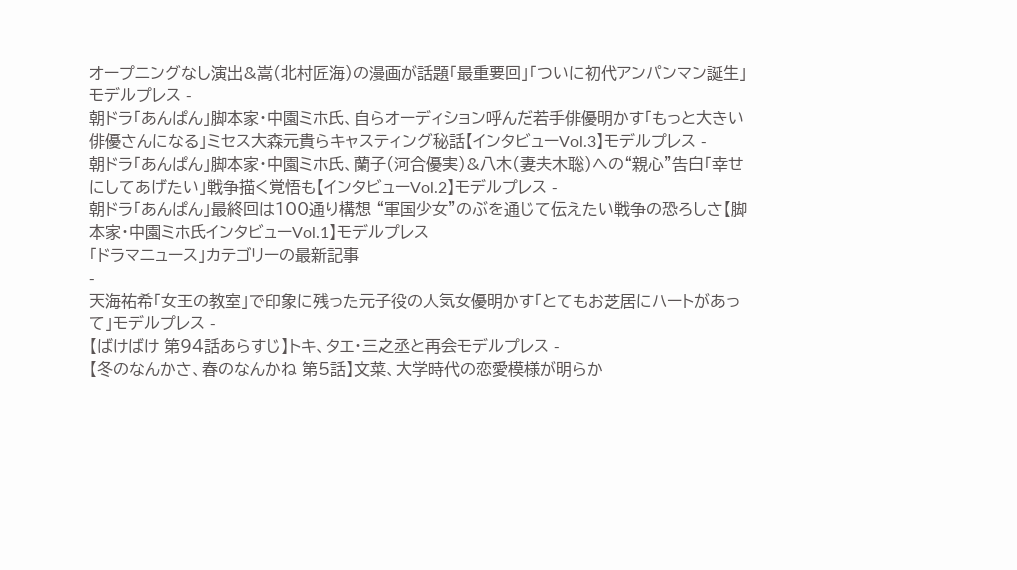オープニングなし演出&嵩(北村匠海)の漫画が話題「最重要回」「ついに初代アンパンマン誕生」モデルプレス -
朝ドラ「あんぱん」脚本家・中園ミホ氏、自らオーディション呼んだ若手俳優明かす「もっと大きい俳優さんになる」ミセス大森元貴らキャスティング秘話【インタビューVol.3】モデルプレス -
朝ドラ「あんぱん」脚本家・中園ミホ氏、蘭子(河合優実)&八木(妻夫木聡)への“親心”告白「幸せにしてあげたい」戦争描く覚悟も【インタビューVol.2】モデルプレス -
朝ドラ「あんぱん」最終回は100通り構想 “軍国少女”のぶを通じて伝えたい戦争の恐ろしさ【脚本家・中園ミホ氏インタビューVol.1】モデルプレス
「ドラマニュース」カテゴリーの最新記事
-
天海祐希「女王の教室」で印象に残った元子役の人気女優明かす「とてもお芝居にハートがあって」モデルプレス -
【ばけばけ 第94話あらすじ】トキ、タエ・三之丞と再会モデルプレス -
【冬のなんかさ、春のなんかね 第5話】⽂菜、大学時代の恋愛模様が明らか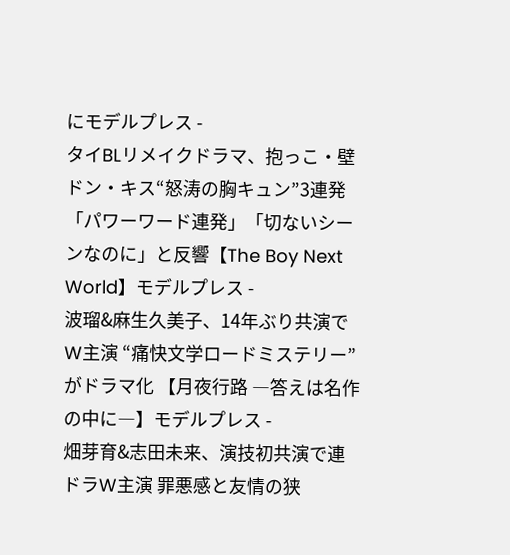にモデルプレス -
タイBLリメイクドラマ、抱っこ・壁ドン・キス“怒涛の胸キュン”3連発「パワーワード連発」「切ないシーンなのに」と反響【The Boy Next World】モデルプレス -
波瑠&麻生久美子、14年ぶり共演でW主演 “痛快文学ロードミステリー”がドラマ化 【月夜行路 ―答えは名作の中に―】モデルプレス -
畑芽育&志田未来、演技初共演で連ドラW主演 罪悪感と友情の狭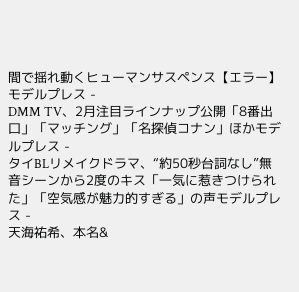間で揺れ動くヒューマンサスペンス【エラー】モデルプレス -
DMM TV、2月注目ラインナップ公開「8番出口」「マッチング」「名探偵コナン」ほかモデルプレス -
タイBLリメイクドラマ、“約50秒台詞なし”無音シーンから2度のキス「一気に惹きつけられた」「空気感が魅力的すぎる」の声モデルプレス -
天海祐希、本名&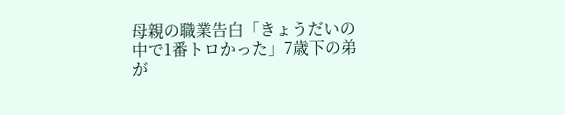母親の職業告白「きょうだいの中で1番トロかった」7歳下の弟が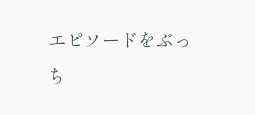エピソードをぶっち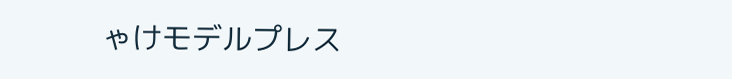ゃけモデルプレス